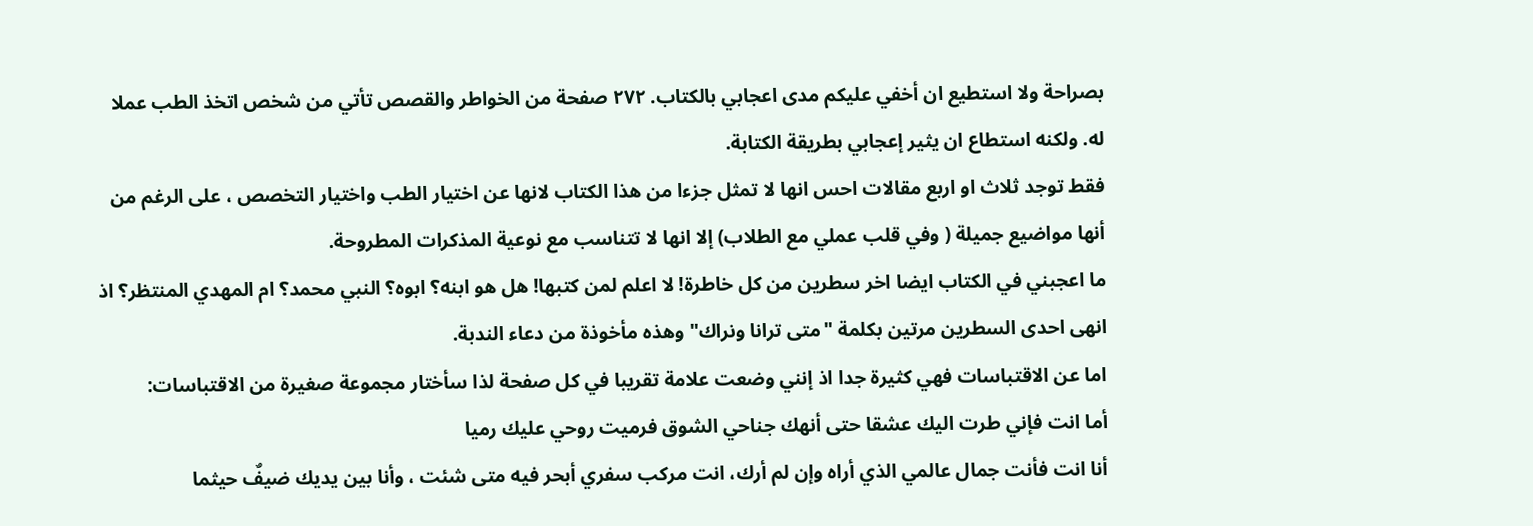بصراحة ولا استطيع ان أخفي عليكم مدى اعجابي بالكتاب. ٢٧٢ صفحة من الخواطر والقصص تأتي من شخص اتخذ الطب عملا له. ولكنه استطاع ان يثير إعجابي بطريقة الكتابة.
فقط توجد ثلاث او اربع مقالات احس انها لا تمثل جزءا من هذا الكتاب لانها عن اختيار الطب واختيار التخصص ، على الرغم من أنها مواضيع جميلة ( وفي قلب عملي مع الطلاب) إلا انها لا تتناسب مع نوعية المذكرات المطروحة.
ما اعجبني في الكتاب ايضا اخر سطرين من كل خاطرة! لا اعلم لمن كتبها! هل هو ابنه؟ ابوه؟ النبي محمد؟ ام المهدي المنتظر؟ اذ انهى احدى السطرين مرتين بكلمة "متى ترانا ونراك" وهذه مأخوذة من دعاء الندبة.
اما عن الاقتباسات فهي كثيرة جدا اذ إنني وضعت علامة تقريبا في كل صفحة لذا سأختار مجموعة صغيرة من الاقتباسات:
أما انت فإني طرت اليك عشقا حتى أنهك جناحي الشوق فرميت روحي عليك رميا
أنا انت فأنت جمال عالمي الذي أراه وإن لم أرك، انت مركب سفري أبحر فيه متى شئت ، وأنا بين يديك ضيفٌ حيثما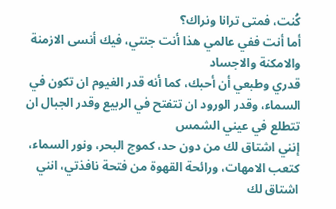كُنت، فمتى ترانا ونراك؟
أما أنت ففي عالمي هذا أنت جنتي، فيك أنسى الازمنة والامكنة والاجساد
قدري وطبعي أن أحبك، كما أنه قدر الغيوم ان تكون في السماء، وقدر الورود ان تتفتح في الربيع وقدر الجبال ان تتطلع في عيني الشمس
إنني اشتاق لك من دون حد، كموج البحر، ونور السماء، كتعب الامهات، ورائحة القهوة من فتحة نافذتي، انني اشتاق لك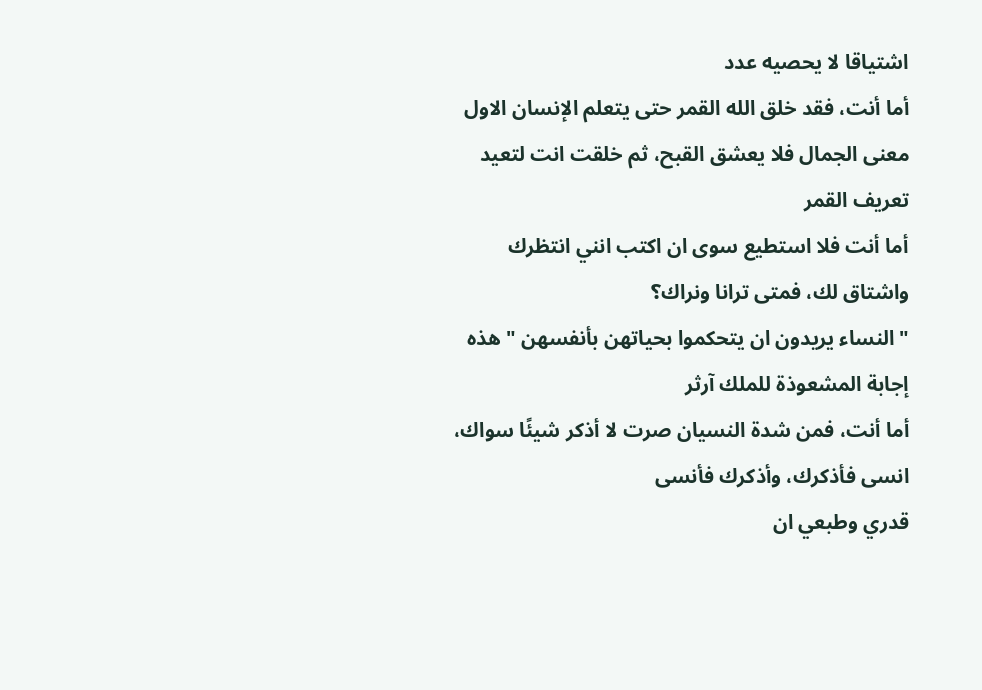اشتياقا لا يحصيه عدد
أما أنت، فقد خلق الله القمر حتى يتعلم الإنسان الاول معنى الجمال فلا يعشق القبح، ثم خلقت انت لتعيد تعريف القمر
أما أنت فلا استطيع سوى ان اكتب انني انتظرك واشتاق لك، فمتى ترانا ونراك؟
"النساء يريدون ان يتحكموا بحياتهن بأنفسهن " هذه إجابة المشعوذة للملك آرثر
أما أنت، فمن شدة النسيان صرت لا أذكر شيئًا سواك، انسى فأذكرك، وأذكرك فأنسى
قدري وطبعي ان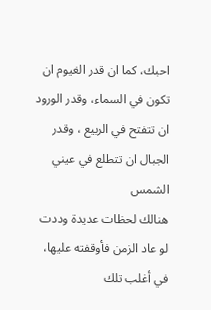احبك، كما ان قدر الغيوم ان تكون في السماء، وقدر الورود ان تتفتح في الربيع ، وقدر الجبال ان تتطلع في عيني الشمس
هنالك لحظات عديدة وددت لو عاد الزمن فأوقفته عليها، في أغلب تلك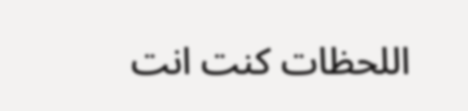اللحظات كنت انت